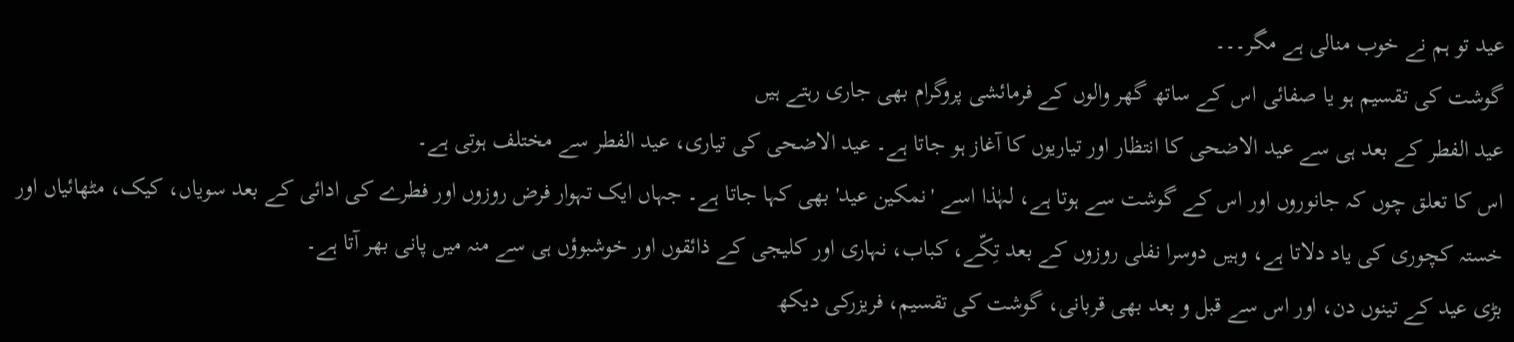عید تو ہم نے خوب منالی ہے مگر۔۔۔
گوشت کی تقسیم ہو یا صفائی اس کے ساتھ گھر والوں کے فرمائشی پروگرام بھی جاری رہتے ہیں
عید الفطر کے بعد ہی سے عید الاضحی کا انتظار اور تیاریوں کا آغاز ہو جاتا ہے۔ عید الاضحی کی تیاری، عید الفطر سے مختلف ہوتی ہے۔
اس کا تعلق چوں کہ جانوروں اور اس کے گوشت سے ہوتا ہے، لہٰذا اسے 'نمکین عید' بھی کہا جاتا ہے۔ جہاں ایک تہوار فرض روزوں اور فطرے کی ادائی کے بعد سویاں، کیک، مٹھائیاں اور خستہ کچوری کی یاد دلاتا ہے، وہیں دوسرا نفلی روزوں کے بعد تِکّے، کباب، نہاری اور کلیجی کے ذائقوں اور خوشبوؤں ہی سے منہ میں پانی بھر آتا ہے۔
بڑی عید کے تینوں دن، اور اس سے قبل و بعد بھی قربانی، گوشت کی تقسیم، فریزرکی دیکھ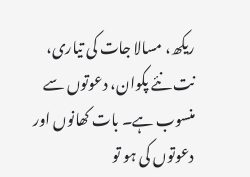ریکھ، مسالا جات کی تیاری، نت نئے پکوان، دعوتوں سے منسوب ہے۔ بات کھانوں اور دعوتوں کی ہو تو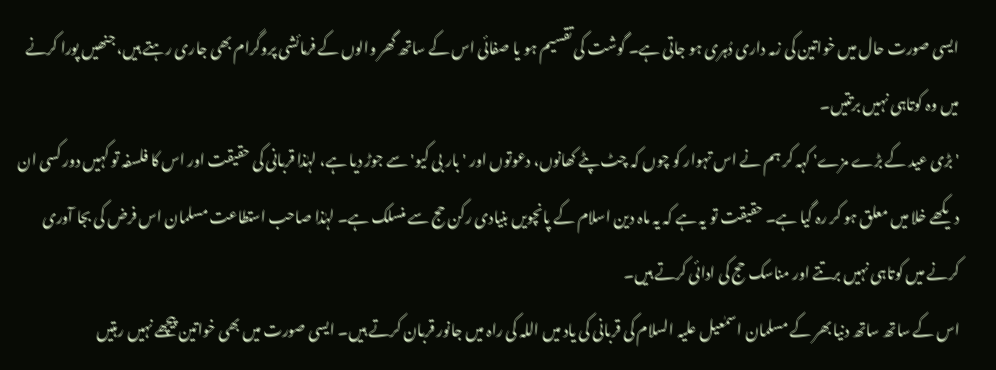ایسی صورت حال میں خواتین کی زمہ داری دُہری ہو جاتی ہے۔ گوشت کی تقسیم ہو یا صفائی اس کے ساتھ گھر والوں کے فرمائشی پروگرام بھی جاری رہتے ہیں، جنھیں پورا کرنے میں وہ کوتاہی نہیں برتتیں۔
'بڑی عید کے بڑے مزے' کہہ کر ہم نے اس تہوار کو چوں کہ چٹ پٹے کھانوں، دعوتوں اور 'بار بی کیو' سے جوڑ دیا ہے، لہٰذا قربانی کی حقیقت اور اس کا فلسفہ تو کہیں دور کسی ان دیکھے خلا میں معلق ہو کر رہ گیا ہے۔ حقیقت تو یہ ہے کہ یہ ماہ دین اسلام کے پانچویں بنیادی رکن حج سے منسلک ہے۔ لہٰذا صاحب استطاعت مسلمان اس فرض کی بجا آوری کرنے میں کوتاہی نہیں برتتے اور مناسک حج کی ادائی کرتے ہیں۔
اس کے ساتھ ساتھ دنیا بھر کے مسلمان اسمٰعیل علیہ السلام کی قربانی کی یاد میں اللہ کی راہ میں جانور قربان کرتے ہیں۔ ایسی صورت میں بھی خواتین پیچھے نہیں رہتیں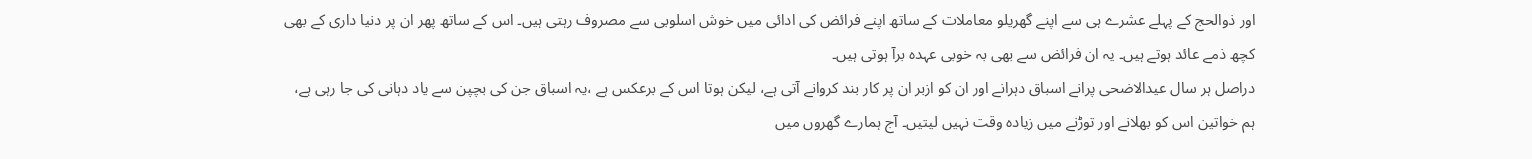اور ذوالحج کے پہلے عشرے ہی سے اپنے گھریلو معاملات کے ساتھ اپنے فرائض کی ادائی میں خوش اسلوبی سے مصروف رہتی ہیں۔ اس کے ساتھ پھر ان پر دنیا داری کے بھی کچھ ذمے عائد ہوتے ہیں۔ یہ ان فرائض سے بھی بہ خوبی عہدہ برآ ہوتی ہیں۔
دراصل ہر سال عیدالاضحی پرانے اسباق دہرانے اور ان کو ازبر ان پر کار بند کروانے آتی ہے، لیکن ہوتا اس کے برعکس ہے ،یہ اسباق جن کی بچپن سے یاد دہانی کی جا رہی ہے، ہم خواتین اس کو بھلانے اور توڑنے میں زیادہ وقت نہیں لیتیں۔ آج ہمارے گھروں میں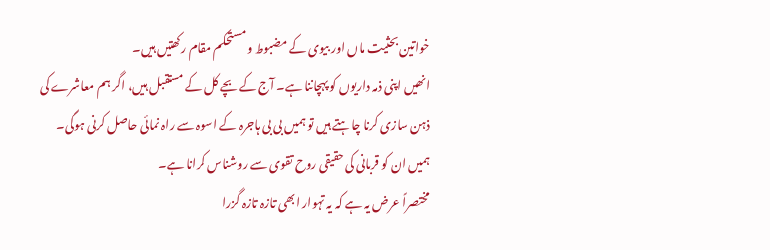خواتین بحثیت ماں اور بیوی کے مضبوط و مستحکم مقام رکھتیں ہیں۔
انھیں اپنی ذمہ داریوں کو پہچاننا ہے۔ آج کے بچے کل کے مستقبل ہیں، اگر ہم معاشرے کی ذہن سازی کرنا چاہتے ہیں تو ہمیں بی بی ہاجرہ کے اسوہ سے راہ نمائی حاصل کرنی ہوگی۔ ہمیں ان کو قربانی کی حقیقی روح تقوی سے روشناس کرانا ہے۔
مختصراً عرض یہ ہے کہ یہ تہوار ابھی تازہ تازہ گزرا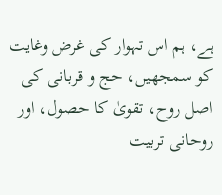ہے، ہم اس تہوار کی غرض وغایت کو سمجھیں، حج و قربانی کی اصل روح، تقویٰ کا حصول، اور روحانی تربیت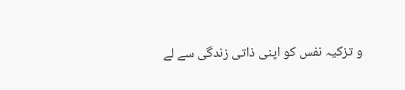و تزکیہ نفس کو اپنی ذاتی زندگی سے لے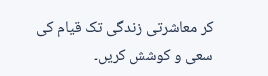کر معاشرتی زندگی تک قیام کی سعی و کوشش کریں۔